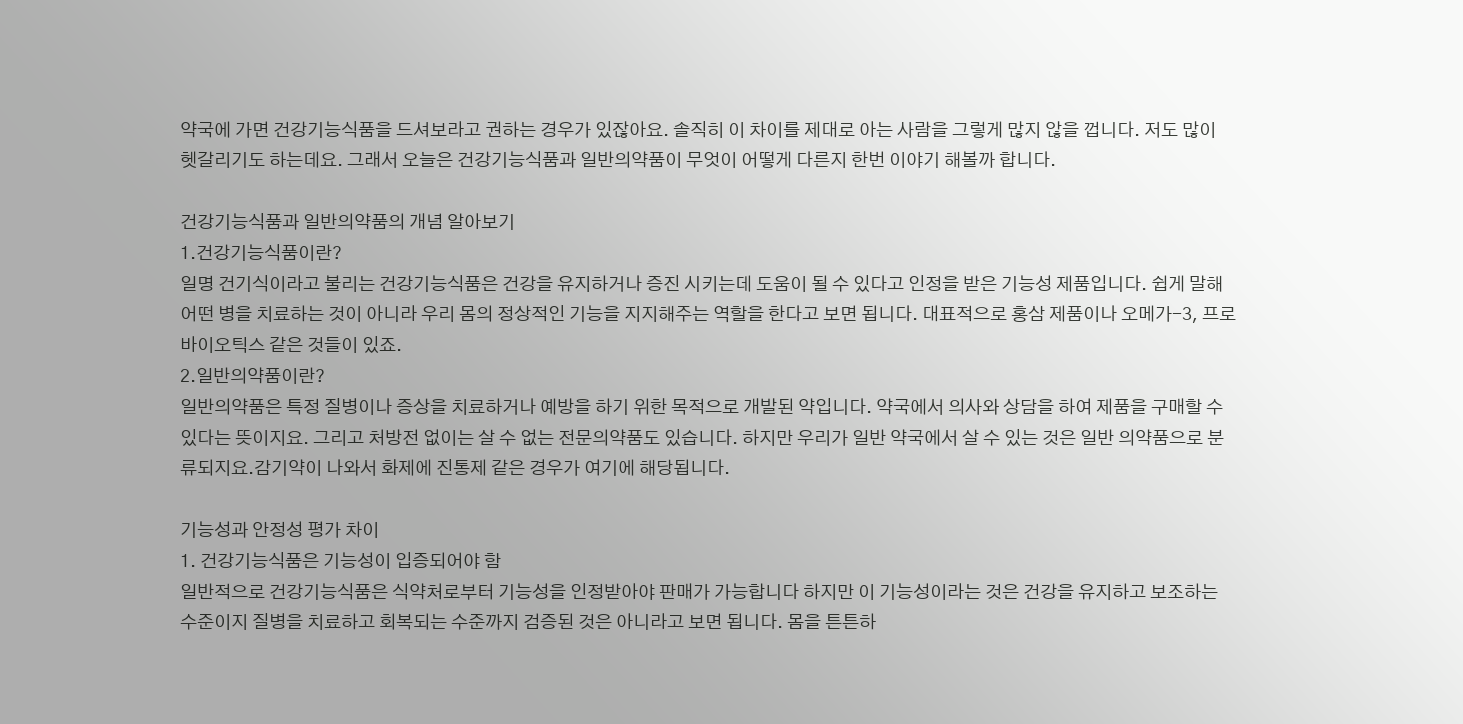약국에 가면 건강기능식품을 드셔보라고 권하는 경우가 있잖아요. 솔직히 이 차이를 제대로 아는 사람을 그렇게 많지 않을 껍니다. 저도 많이 헷갈리기도 하는데요. 그래서 오늘은 건강기능식품과 일반의약품이 무엇이 어떻게 다른지 한번 이야기 해볼까 합니다.

건강기능식품과 일반의약품의 개념 알아보기
1.건강기능식품이란?
일명 건기식이라고 불리는 건강기능식품은 건강을 유지하거나 증진 시키는데 도움이 될 수 있다고 인정을 받은 기능성 제품입니다. 쉽게 말해 어떤 병을 치료하는 것이 아니라 우리 몸의 정상적인 기능을 지지해주는 역할을 한다고 보면 됩니다. 대표적으로 홍삼 제품이나 오메가-3, 프로바이오틱스 같은 것들이 있죠.
2.일반의약품이란?
일반의약품은 특정 질병이나 증상을 치료하거나 예방을 하기 위한 목적으로 개발된 약입니다. 약국에서 의사와 상담을 하여 제품을 구매할 수 있다는 뜻이지요. 그리고 처방전 없이는 살 수 없는 전문의약품도 있습니다. 하지만 우리가 일반 약국에서 살 수 있는 것은 일반 의약품으로 분류되지요.감기약이 나와서 화제에 진통제 같은 경우가 여기에 해당됩니다.

기능성과 안정성 평가 차이
1. 건강기능식품은 기능성이 입증되어야 함
일반적으로 건강기능식품은 식약처로부터 기능성을 인정받아야 판매가 가능합니다 하지만 이 기능성이라는 것은 건강을 유지하고 보조하는 수준이지 질병을 치료하고 회복되는 수준까지 검증된 것은 아니라고 보면 됩니다. 몸을 튼튼하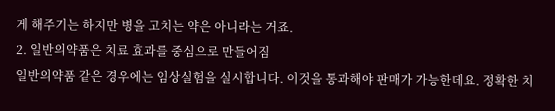게 해주기는 하지만 병을 고치는 약은 아니라는 거죠.
2. 일반의약품은 치료 효과를 중심으로 만들어짐
일반의약품 같은 경우에는 임상실험을 실시합니다. 이것을 통과해야 판매가 가능한데요. 정확한 치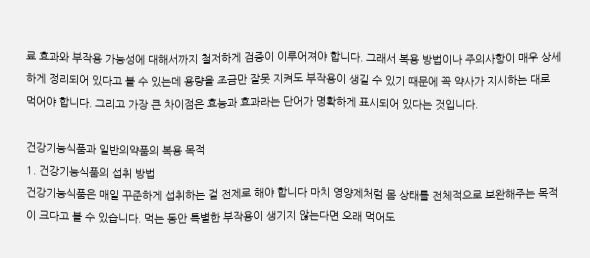료 효과와 부작용 가능성에 대해서까지 철저하게 검증이 이루어져야 합니다. 그래서 복용 방법이나 주의사항이 매우 상세하게 정리되어 있다고 볼 수 있는데 용량을 조금만 잘못 지켜도 부작용이 생길 수 있기 때문에 꼭 약사가 지시하는 대로 먹어야 합니다. 그리고 가장 큰 차이점은 효능과 효과라는 단어가 명확하게 표시되어 있다는 것입니다.

건강기능식품과 일반의약품의 복용 목적
1. 건강기능식품의 섭취 방법
건강기능식품은 매일 꾸준하게 섭취하는 걸 전제로 해야 합니다 마치 영양제처럼 몸 상태를 전체적으로 보완해주는 목적이 크다고 볼 수 있습니다. 먹는 동안 특별한 부작용이 생기지 않는다면 오래 먹어도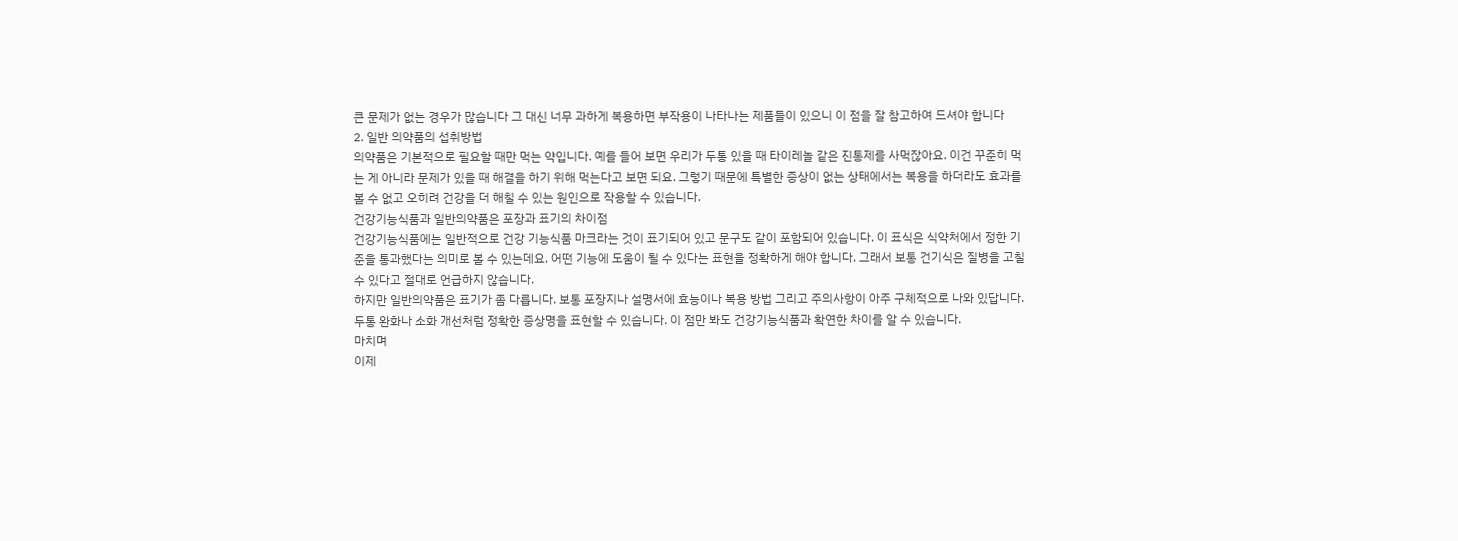큰 문제가 없는 경우가 많습니다 그 대신 너무 과하게 복용하면 부작용이 나타나는 제품들이 있으니 이 점을 잘 참고하여 드셔야 합니다
2. 일반 의약품의 섭취방법
의약품은 기본적으로 필요할 때만 먹는 약입니다. 예를 들어 보면 우리가 두통 있을 때 타이레놀 같은 진통제를 사먹잖아요. 이건 꾸준히 먹는 게 아니라 문제가 있을 때 해결을 하기 위해 먹는다고 보면 되요. 그렇기 때문에 특별한 증상이 없는 상태에서는 복용을 하더라도 효과를 볼 수 없고 오히려 건강을 더 해칠 수 있는 원인으로 작용할 수 있습니다.
건강기능식품과 일반의약품은 포장과 표기의 차이점
건강기능식품에는 일반적으로 건강 기능식품 마크라는 것이 표기되어 있고 문구도 같이 포함되어 있습니다. 이 표식은 식약처에서 정한 기준을 통과했다는 의미로 볼 수 있는데요. 어떤 기능에 도움이 될 수 있다는 표현을 정확하게 해야 합니다. 그래서 보통 건기식은 질병을 고칠 수 있다고 절대로 언급하지 않습니다.
하지만 일반의약품은 표기가 좀 다릅니다. 보통 포장지나 설명서에 효능이나 복용 방법 그리고 주의사항이 아주 구체적으로 나와 있답니다. 두통 완화나 소화 개선처럼 정확한 증상명을 표현할 수 있습니다. 이 점만 봐도 건강기능식품과 확연한 차이를 알 수 있습니다.
마치며
이제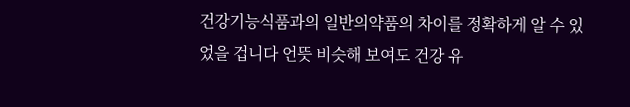건강기능식품과의 일반의약품의 차이를 정확하게 알 수 있었을 겁니다 언뜻 비슷해 보여도 건강 유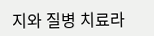지와 질병 치료라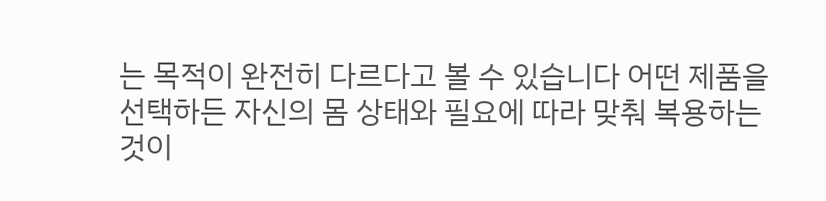는 목적이 완전히 다르다고 볼 수 있습니다 어떤 제품을 선택하든 자신의 몸 상태와 필요에 따라 맞춰 복용하는 것이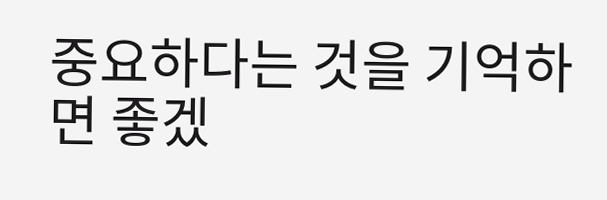중요하다는 것을 기억하면 좋겠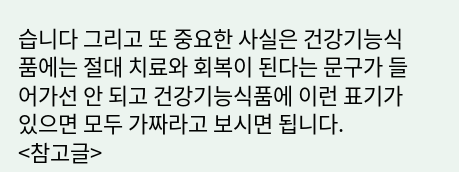습니다 그리고 또 중요한 사실은 건강기능식품에는 절대 치료와 회복이 된다는 문구가 들어가선 안 되고 건강기능식품에 이런 표기가 있으면 모두 가짜라고 보시면 됩니다.
<참고글>